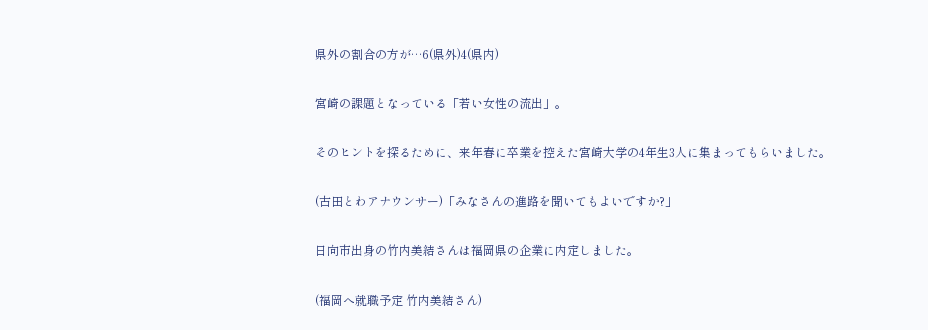県外の割合の方が…6(県外)4(県内)

宮崎の課題となっている「若い女性の流出」。

そのヒントを探るために、来年春に卒業を控えた宮崎大学の4年生3人に集まってもらいました。

(古田とわアナウンサー)「みなさんの進路を聞いてもよいですか?」

日向市出身の竹内美結さんは福岡県の企業に内定しました。

(福岡へ就職予定 竹内美結さん)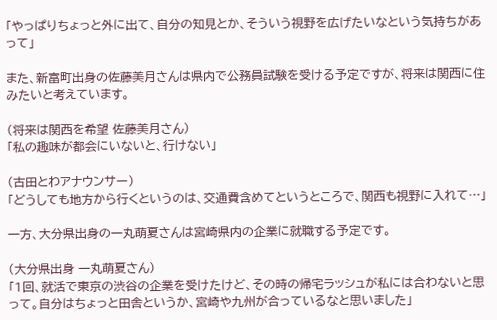「やっぱりちょっと外に出て、自分の知見とか、そういう視野を広げたいなという気持ちがあって」

また、新富町出身の佐藤美月さんは県内で公務員試験を受ける予定ですが、将来は関西に住みたいと考えています。

(将来は関西を希望 佐藤美月さん)
「私の趣味が都会にいないと、行けない」

(古田とわアナウンサー)
「どうしても地方から行くというのは、交通費含めてというところで、関西も視野に入れて…」

一方、大分県出身の一丸萌夏さんは宮崎県内の企業に就職する予定です。

(大分県出身 一丸萌夏さん)
「1回、就活で東京の渋谷の企業を受けたけど、その時の帰宅ラッシュが私には合わないと思って。自分はちょっと田舎というか、宮崎や九州が合っているなと思いました」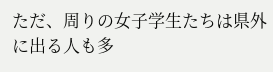ただ、周りの女子学生たちは県外に出る人も多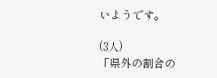いようです。

(3人)
「県外の割合の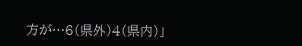方が…6(県外)4(県内)」